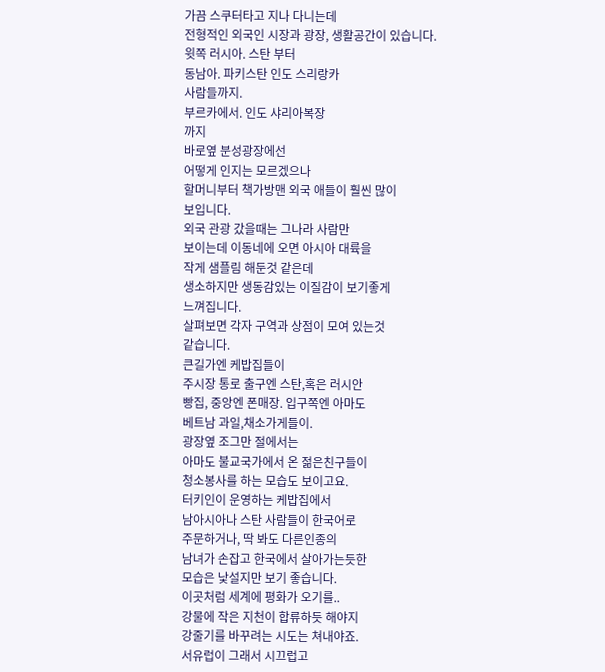가끔 스쿠터타고 지나 다니는데
전형적인 외국인 시장과 광장, 생활공간이 있습니다.
윗쪽 러시아. 스탄 부터
동남아. 파키스탄 인도 스리랑카
사람들까지.
부르카에서. 인도 샤리아복장
까지
바로옆 분성광장에선
어떻게 인지는 모르겠으나
할머니부터 책가방맨 외국 애들이 훨씬 많이
보입니다.
외국 관광 갔을때는 그나라 사람만
보이는데 이동네에 오면 아시아 대륙을
작게 샘플림 해둔것 같은데
생소하지만 생동감있는 이질감이 보기좋게
느껴집니다.
살펴보면 각자 구역과 상점이 모여 있는것
같습니다.
큰길가엔 케밥집들이
주시장 통로 출구엔 스탄,혹은 러시안
빵집, 중앙엔 폰매장. 입구쪽엔 아마도
베트남 과일,채소가게들이.
광장옆 조그만 절에서는
아마도 불교국가에서 온 젊은친구들이
청소봉사를 하는 모습도 보이고요.
터키인이 운영하는 케밥집에서
남아시아나 스탄 사람들이 한국어로
주문하거나, 딱 봐도 다른인종의
남녀가 손잡고 한국에서 살아가는듯한
모습은 낯설지만 보기 좋습니다.
이곳처럼 세계에 평화가 오기를..
강물에 작은 지천이 합류하듯 해야지
강줄기를 바꾸려는 시도는 쳐내야죠.
서유럽이 그래서 시끄럽고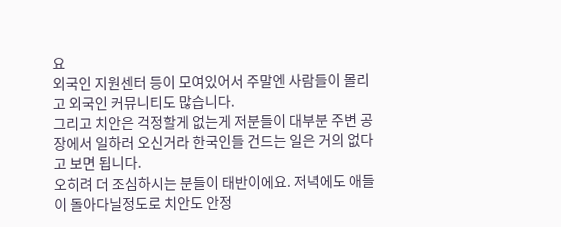요
외국인 지원센터 등이 모여있어서 주말엔 사람들이 몰리고 외국인 커뮤니티도 많습니다.
그리고 치안은 걱정할게 없는게 저분들이 대부분 주변 공장에서 일하러 오신거라 한국인들 건드는 일은 거의 없다고 보면 됩니다.
오히려 더 조심하시는 분들이 태반이에요. 저녁에도 애들이 돌아다닐정도로 치안도 안정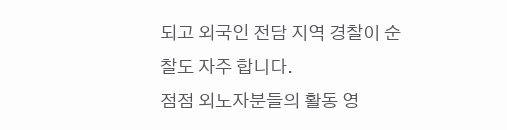되고 외국인 전담 지역 경찰이 순찰도 자주 합니다.
점점 외노자분들의 활동 영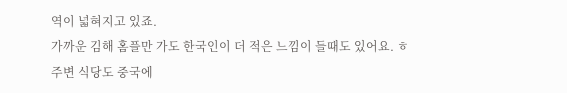역이 넓혀지고 있죠.
가까운 김해 홈플만 가도 한국인이 더 적은 느낌이 들때도 있어요. ㅎ
주변 식당도 중국에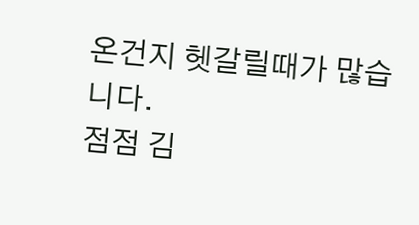온건지 헷갈릴때가 많습니다.
점점 김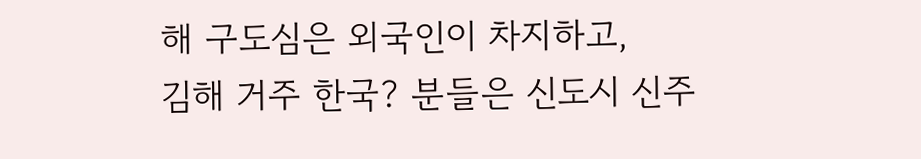해 구도심은 외국인이 차지하고,
김해 거주 한국? 분들은 신도시 신주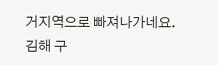거지역으로 빠져나가네요.
김해 구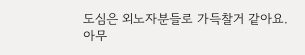도심은 외노자분들로 가득찰거 같아요.
아무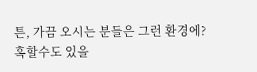튼, 가끔 오시는 분들은 그런 환경에?
혹할수도 있을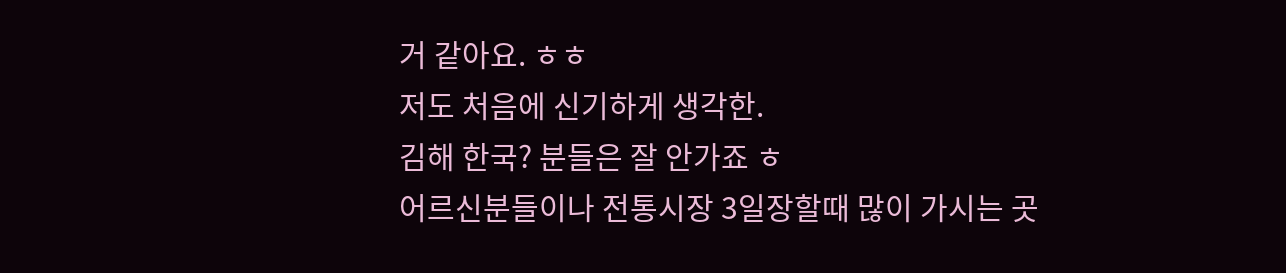거 같아요. ㅎㅎ
저도 처음에 신기하게 생각한.
김해 한국? 분들은 잘 안가죠 ㅎ
어르신분들이나 전통시장 3일장할때 많이 가시는 곳